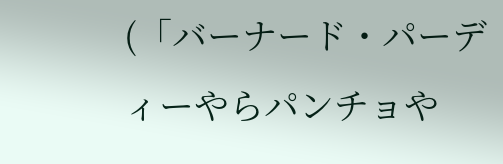(「バーナード・パーディーやらパンチョや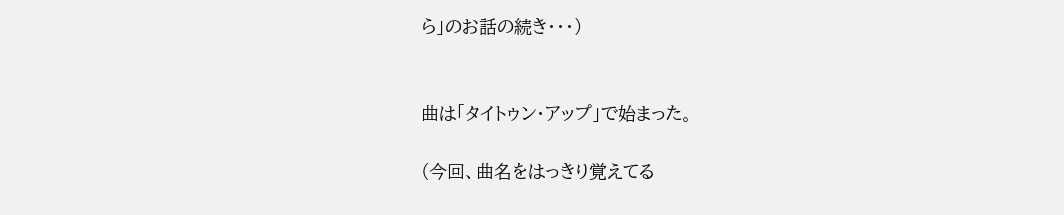ら」のお話の続き・・・)


曲は「タイトゥン・アップ」で始まった。

(今回、曲名をはっきり覚えてる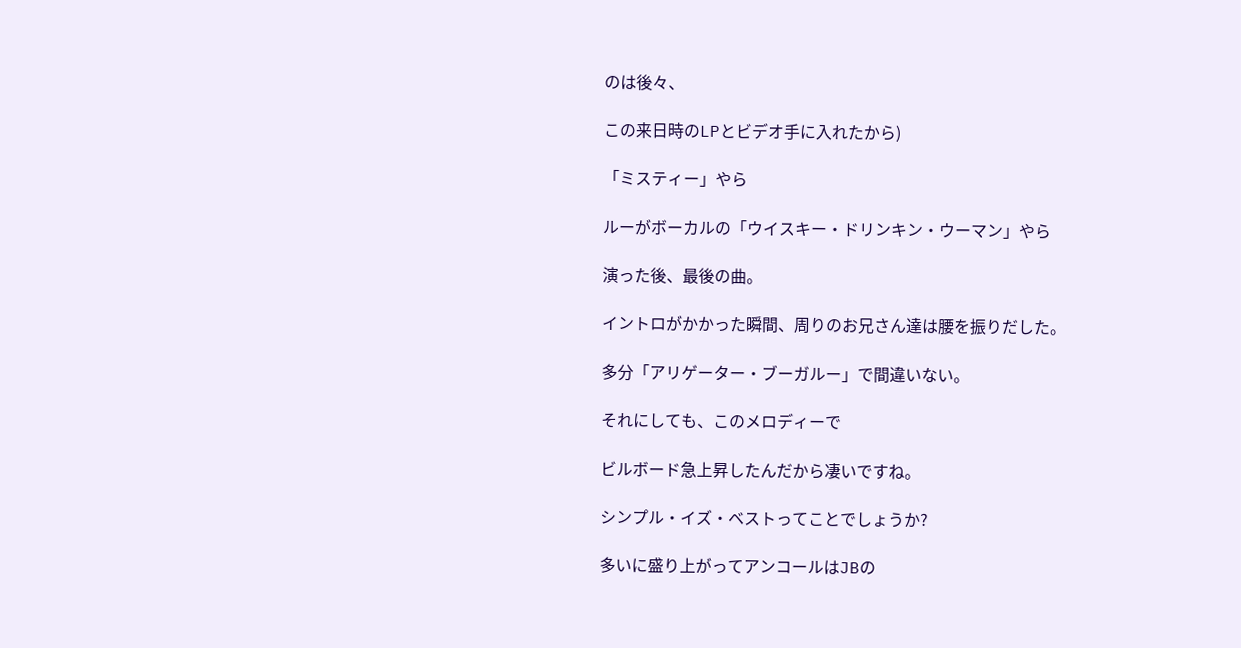のは後々、

この来日時のLPとビデオ手に入れたから)

「ミスティー」やら

ルーがボーカルの「ウイスキー・ドリンキン・ウーマン」やら

演った後、最後の曲。

イントロがかかった瞬間、周りのお兄さん達は腰を振りだした。

多分「アリゲーター・ブーガルー」で間違いない。

それにしても、このメロディーで

ビルボード急上昇したんだから凄いですね。

シンプル・イズ・ベストってことでしょうか?

多いに盛り上がってアンコールはJBの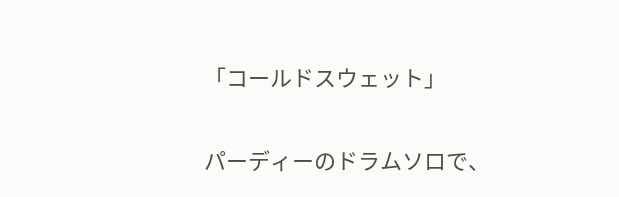「コールドスウェット」

パーディーのドラムソロで、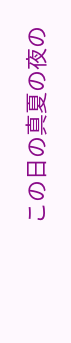この日の真夏の夜の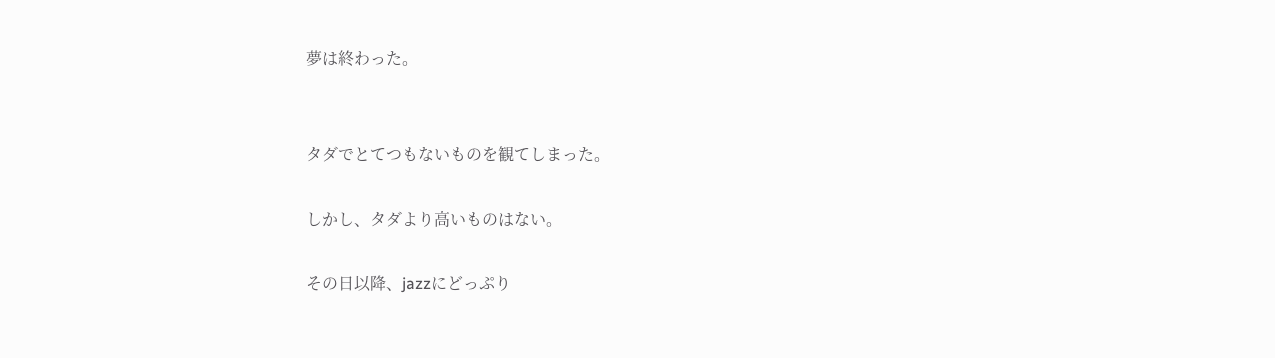夢は終わった。


タダでとてつもないものを観てしまった。

しかし、タダより高いものはない。

その日以降、jazzにどっぷり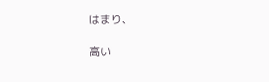はまり、

高い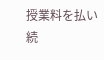授業料を払い続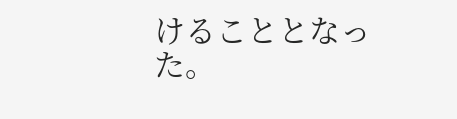けることとなった。